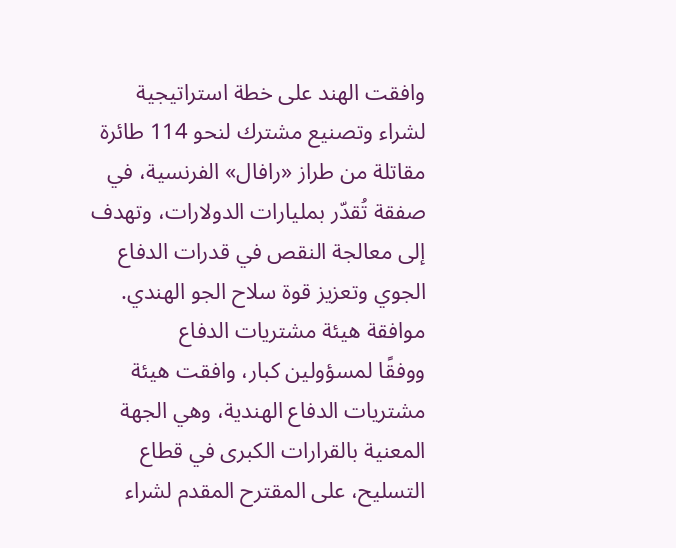وافقت الهند على خطة استراتيجية لشراء وتصنيع مشترك لنحو 114 طائرة مقاتلة من طراز «رافال» الفرنسية، في صفقة تُقدّر بمليارات الدولارات، وتهدف إلى معالجة النقص في قدرات الدفاع الجوي وتعزيز قوة سلاح الجو الهندي.
موافقة هيئة مشتريات الدفاع
ووفقًا لمسؤولين كبار، وافقت هيئة مشتريات الدفاع الهندية، وهي الجهة المعنية بالقرارات الكبرى في قطاع التسليح، على المقترح المقدم لشراء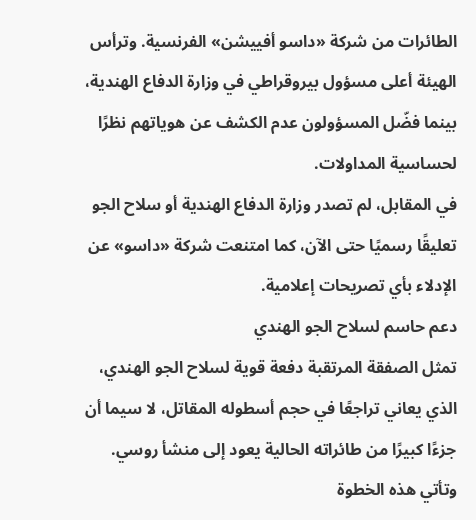الطائرات من شركة «داسو أفييشن» الفرنسية. وترأس الهيئة أعلى مسؤول بيروقراطي في وزارة الدفاع الهندية، بينما فضّل المسؤولون عدم الكشف عن هوياتهم نظرًا لحساسية المداولات.
في المقابل، لم تصدر وزارة الدفاع الهندية أو سلاح الجو تعليقًا رسميًا حتى الآن، كما امتنعت شركة «داسو» عن الإدلاء بأي تصريحات إعلامية.
دعم حاسم لسلاح الجو الهندي
تمثل الصفقة المرتقبة دفعة قوية لسلاح الجو الهندي، الذي يعاني تراجعًا في حجم أسطوله المقاتل، لا سيما أن جزءًا كبيرًا من طائراته الحالية يعود إلى منشأ روسي.
وتأتي هذه الخطوة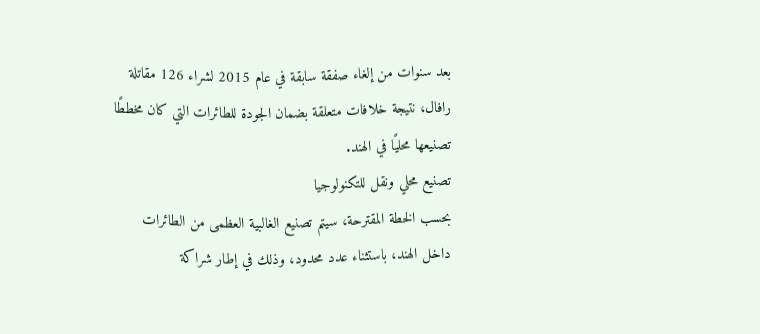بعد سنوات من إلغاء صفقة سابقة في عام 2015 لشراء 126 مقاتلة رافال، نتيجة خلافات متعلقة بضمان الجودة للطائرات التي كان مخططًا تصنيعها محليًا في الهند.
تصنيع محلي ونقل للتكنولوجيا
بحسب الخطة المقترحة، سيتم تصنيع الغالبية العظمى من الطائرات داخل الهند، باستثناء عدد محدود، وذلك في إطار شراكة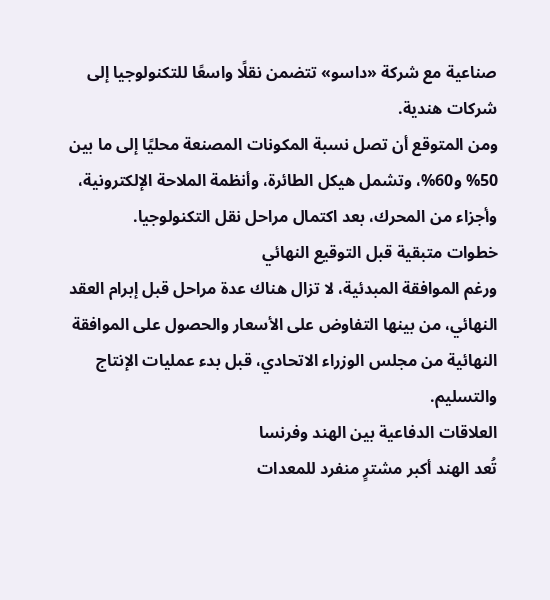صناعية مع شركة «داسو» تتضمن نقلًا واسعًا للتكنولوجيا إلى شركات هندية.
ومن المتوقع أن تصل نسبة المكونات المصنعة محليًا إلى ما بين 50% و60%، وتشمل هيكل الطائرة، وأنظمة الملاحة الإلكترونية، وأجزاء من المحرك، بعد اكتمال مراحل نقل التكنولوجيا.
خطوات متبقية قبل التوقيع النهائي
ورغم الموافقة المبدئية، لا تزال هناك عدة مراحل قبل إبرام العقد النهائي، من بينها التفاوض على الأسعار والحصول على الموافقة النهائية من مجلس الوزراء الاتحادي، قبل بدء عمليات الإنتاج والتسليم.
العلاقات الدفاعية بين الهند وفرنسا
تُعد الهند أكبر مشترٍ منفرد للمعدات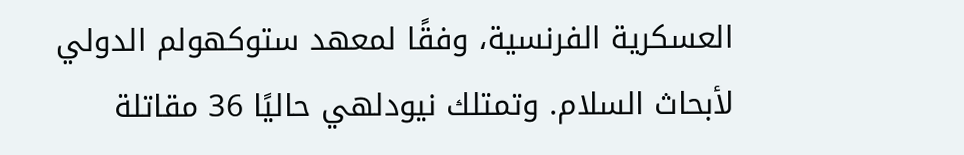العسكرية الفرنسية، وفقًا لمعهد ستوكهولم الدولي لأبحاث السلام. وتمتلك نيودلهي حاليًا 36 مقاتلة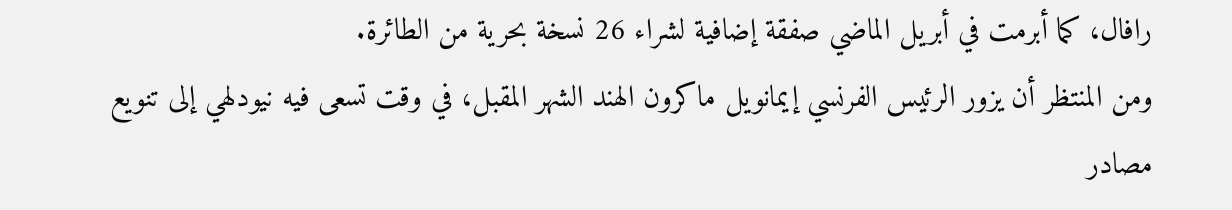رافال، كما أبرمت في أبريل الماضي صفقة إضافية لشراء 26 نسخة بحرية من الطائرة.
ومن المنتظر أن يزور الرئيس الفرنسي إيمانويل ماكرون الهند الشهر المقبل، في وقت تسعى فيه نيودلهي إلى تنويع مصادر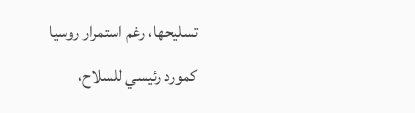تسليحها، رغم استمرار روسيا كمورد رئيسي للسلاح،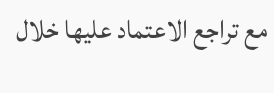مع تراجع الاعتماد عليها خلال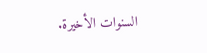السنوات الأخيرة.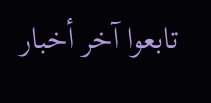تابعوا آخر أخبار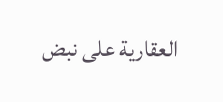العقارية على نبض